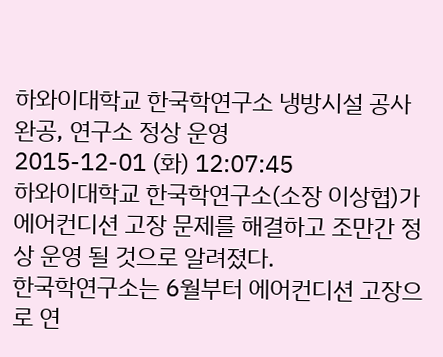하와이대학교 한국학연구소 냉방시설 공사 완공, 연구소 정상 운영
2015-12-01 (화) 12:07:45
하와이대학교 한국학연구소(소장 이상협)가 에어컨디션 고장 문제를 해결하고 조만간 정상 운영 될 것으로 알려졌다.
한국학연구소는 6월부터 에어컨디션 고장으로 연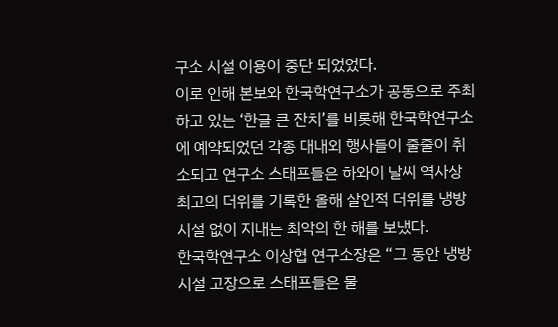구소 시설 이용이 중단 되었었다.
이로 인해 본보와 한국학연구소가 공동으로 주최하고 있는 ‘한글 큰 잔치’를 비롯해 한국학연구소에 예약되었던 각종 대내외 행사들이 줄줄이 취소되고 연구소 스태프들은 하와이 날씨 역사상 최고의 더위를 기록한 올해 살인적 더위를 냉방시설 없이 지내는 최악의 한 해를 보냈다.
한국학연구소 이상협 연구소장은 “그 동안 냉방시설 고장으로 스태프들은 물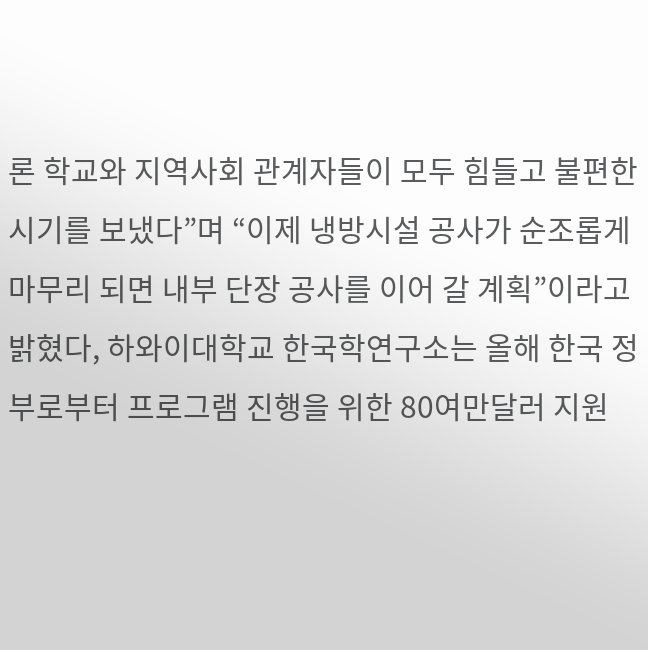론 학교와 지역사회 관계자들이 모두 힘들고 불편한 시기를 보냈다”며 “이제 냉방시설 공사가 순조롭게 마무리 되면 내부 단장 공사를 이어 갈 계획”이라고 밝혔다, 하와이대학교 한국학연구소는 올해 한국 정부로부터 프로그램 진행을 위한 80여만달러 지원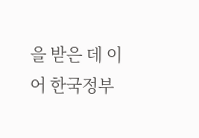을 받은 데 이어 한국정부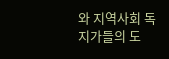와 지역사회 독지가들의 도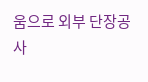움으로 외부 단장공사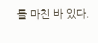를 마친 바 있다.